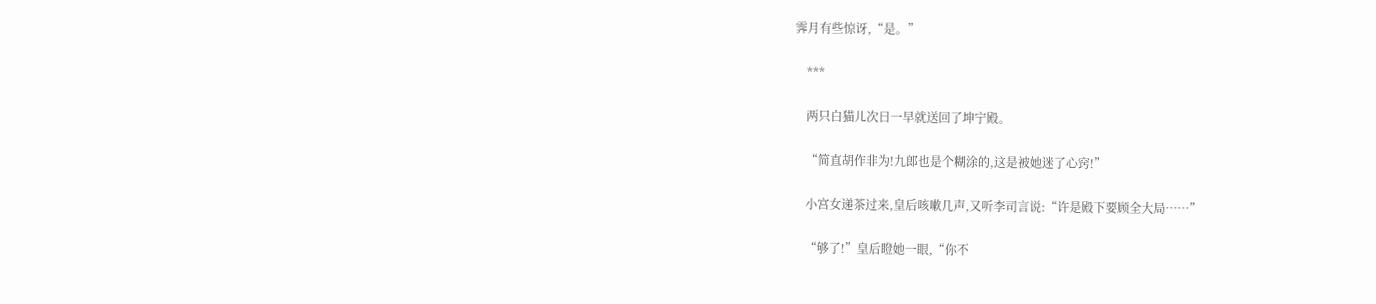霁月有些惊讶,“是。”

    ***

    两只白猫儿次日一早就送回了坤宁殿。

    “简直胡作非为!九郎也是个糊涂的,这是被她迷了心窍!”

    小宫女递茶过来,皇后咳嗽几声,又听李司言说:“许是殿下要顾全大局……”

    “够了!”皇后瞪她一眼,“你不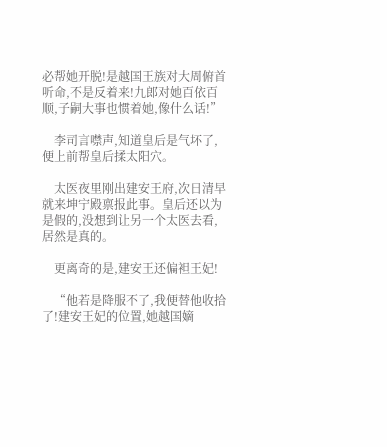必帮她开脱!是越国王族对大周俯首听命,不是反着来!九郎对她百依百顺,子嗣大事也惯着她,像什么话!”

    李司言噤声,知道皇后是气坏了,便上前帮皇后揉太阳穴。

    太医夜里刚出建安王府,次日清早就来坤宁殿禀报此事。皇后还以为是假的,没想到让另一个太医去看,居然是真的。

    更离奇的是,建安王还偏袒王妃!

    “他若是降服不了,我便替他收拾了!建安王妃的位置,她越国嫡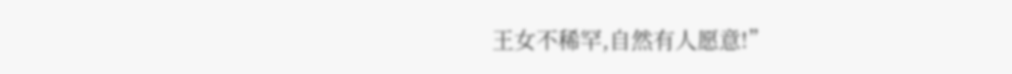王女不稀罕,自然有人愿意!”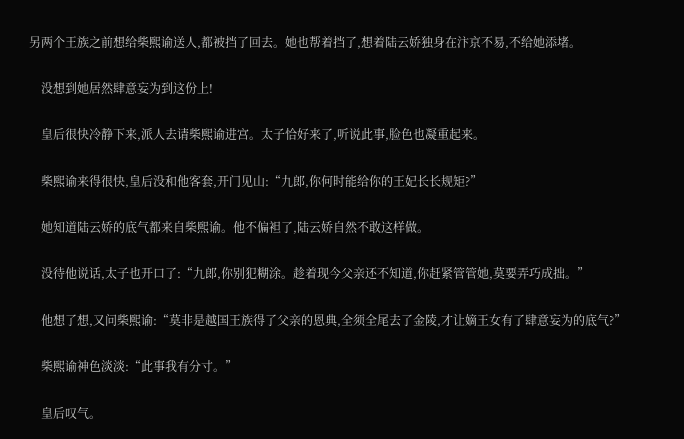另两个王族之前想给柴熙谕送人,都被挡了回去。她也帮着挡了,想着陆云娇独身在汴京不易,不给她添堵。

    没想到她居然肆意妄为到这份上!

    皇后很快冷静下来,派人去请柴熙谕进宫。太子恰好来了,听说此事,脸色也凝重起来。

    柴熙谕来得很快,皇后没和他客套,开门见山:“九郎,你何时能给你的王妃长长规矩?”

    她知道陆云娇的底气都来自柴熙谕。他不偏袒了,陆云娇自然不敢这样做。

    没待他说话,太子也开口了:“九郎,你别犯糊涂。趁着现今父亲还不知道,你赶紧管管她,莫要弄巧成拙。”

    他想了想,又问柴熙谕:“莫非是越国王族得了父亲的恩典,全须全尾去了金陵,才让嫡王女有了肆意妄为的底气?”

    柴熙谕神色淡淡:“此事我有分寸。”

    皇后叹气。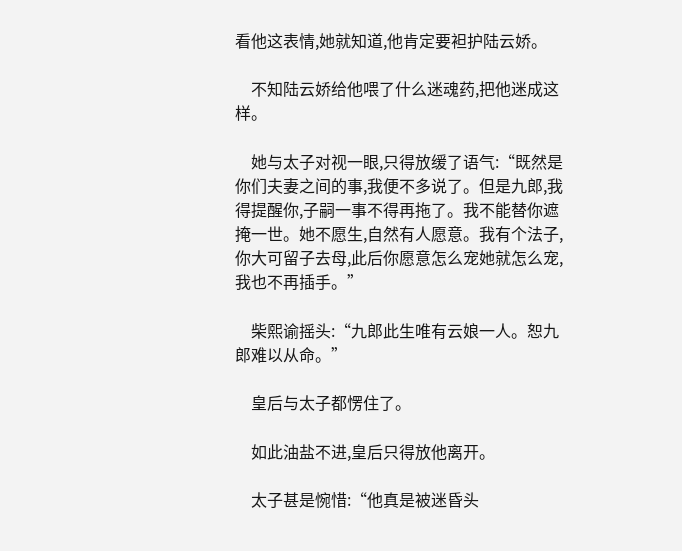看他这表情,她就知道,他肯定要袒护陆云娇。

    不知陆云娇给他喂了什么迷魂药,把他迷成这样。

    她与太子对视一眼,只得放缓了语气:“既然是你们夫妻之间的事,我便不多说了。但是九郎,我得提醒你,子嗣一事不得再拖了。我不能替你遮掩一世。她不愿生,自然有人愿意。我有个法子,你大可留子去母,此后你愿意怎么宠她就怎么宠,我也不再插手。”

    柴熙谕摇头:“九郎此生唯有云娘一人。恕九郎难以从命。”

    皇后与太子都愣住了。

    如此油盐不进,皇后只得放他离开。

    太子甚是惋惜:“他真是被迷昏头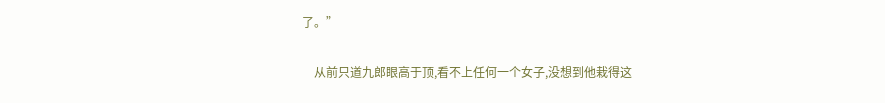了。”

    从前只道九郎眼高于顶,看不上任何一个女子,没想到他栽得这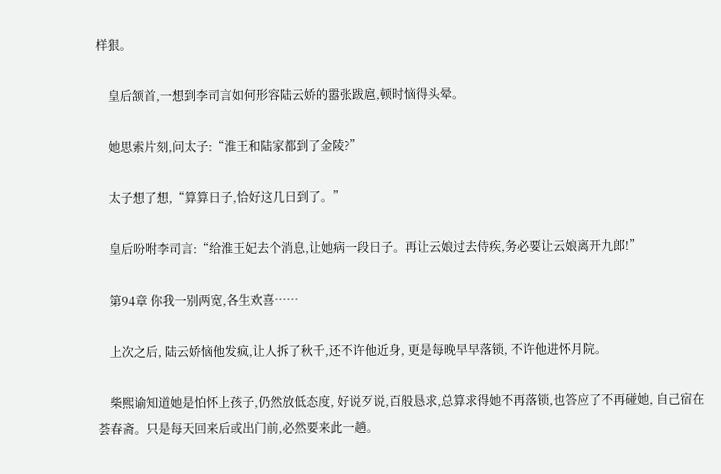样狠。

    皇后颔首,一想到李司言如何形容陆云娇的嚣张跋扈,顿时恼得头晕。

    她思索片刻,问太子:“淮王和陆家都到了金陵?”

    太子想了想,“算算日子,恰好这几日到了。”

    皇后吩咐李司言:“给淮王妃去个消息,让她病一段日子。再让云娘过去侍疾,务必要让云娘离开九郎!”

    第94章 你我一别两宽,各生欢喜……

    上次之后, 陆云娇恼他发疯,让人拆了秋千,还不许他近身, 更是每晚早早落锁, 不许他进怀月院。

    柴熙谕知道她是怕怀上孩子,仍然放低态度, 好说歹说,百般恳求,总算求得她不再落锁,也答应了不再碰她, 自己宿在荟春斋。只是每天回来后或出门前,必然要来此一趟。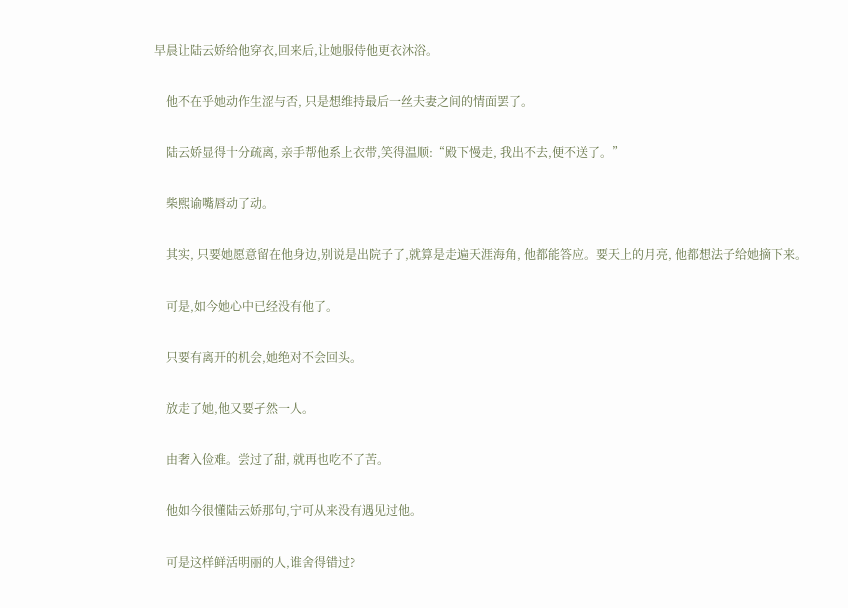早晨让陆云娇给他穿衣,回来后,让她服侍他更衣沐浴。

    他不在乎她动作生涩与否, 只是想维持最后一丝夫妻之间的情面罢了。

    陆云娇显得十分疏离, 亲手帮他系上衣带,笑得温顺:“殿下慢走, 我出不去,便不送了。”

    柴熙谕嘴唇动了动。

    其实, 只要她愿意留在他身边,别说是出院子了,就算是走遍天涯海角, 他都能答应。要天上的月亮, 他都想法子给她摘下来。

    可是,如今她心中已经没有他了。

    只要有离开的机会,她绝对不会回头。

    放走了她,他又要孑然一人。

    由奢入俭难。尝过了甜, 就再也吃不了苦。

    他如今很懂陆云娇那句,宁可从来没有遇见过他。

    可是这样鲜活明丽的人,谁舍得错过?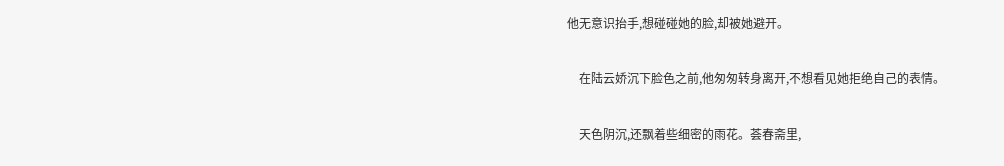他无意识抬手,想碰碰她的脸,却被她避开。

    在陆云娇沉下脸色之前,他匆匆转身离开,不想看见她拒绝自己的表情。

    天色阴沉,还飘着些细密的雨花。荟春斋里,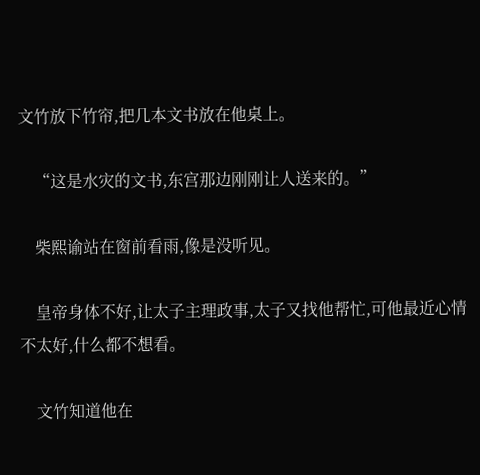文竹放下竹帘,把几本文书放在他桌上。

    “这是水灾的文书,东宫那边刚刚让人送来的。”

    柴熙谕站在窗前看雨,像是没听见。

    皇帝身体不好,让太子主理政事,太子又找他帮忙,可他最近心情不太好,什么都不想看。

    文竹知道他在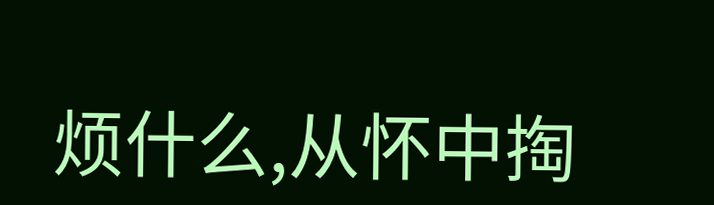烦什么,从怀中掏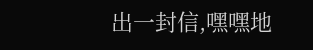出一封信,嘿嘿地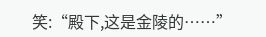笑:“殿下,这是金陵的……”